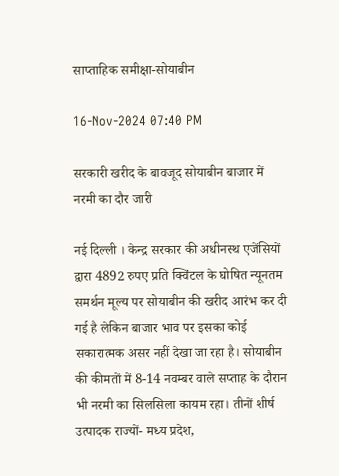साप्ताहिक समीक्षा-सोयाबीन

16-Nov-2024 07:40 PM

सरकारी खरीद के बावजूद सोयाबीन बाजार में नरमी का दौर जारी

नई दिल्ली । केन्द्र सरकार की अधीनस्थ एजेंसियों द्वारा 4892 रुपए प्रति क्विंटल के घोषित न्यूनतम समर्थन मूल्य पर सोयाबीन की खरीद आरंभ कर दी गई है लेकिन बाजार भाव पर इसका कोई सकारात्मक असर नहीं देखा जा रहा है। सोयाबीन की कीमतों में 8-14 नवम्बर वाले सप्ताह के दौरान भी नरमी का सिलसिला कायम रहा। तीनों शीर्ष उत्पादक राज्यों- मध्य प्रदेश,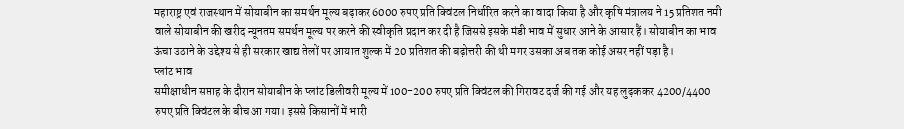महाराष्ट्र एवं राजस्थान में सोयाबीन का समर्थन मूल्य बढ़ाकर 6000 रुपए प्रति क्विंटल निर्धारित करने का वादा किया है और कृषि मंत्रालय ने 15 प्रतिशत नमी वाले सोयाबीन की खरीद न्यूनतम समर्थन मूल्य पर करने की स्वीकृति प्रदान कर दी है जिससे इसके मंडी भाव में सुधार आने के आसार हैं। सोयाबीन का भाव ऊंचा उठाने के उद्देश्य से ही सरकार खाद्य तेलों पर आयात शुल्क में 20 प्रतिशत की बढ़ोत्तरी की थी मगर उसका अब तक कोई असर नहीं पड़ा है।
प्लांट भाव
समीक्षाधीन सप्ताह के दौरान सोयाबीन के प्लांट डिलीवरी मूल्य में 100-200 रुपए प्रति क्विंटल की गिरावट दर्ज की गई और यह लुढ़ककर 4200/4400 रुपए प्रति क्विंटल के बीच आ गया। इससे किसानों में भारी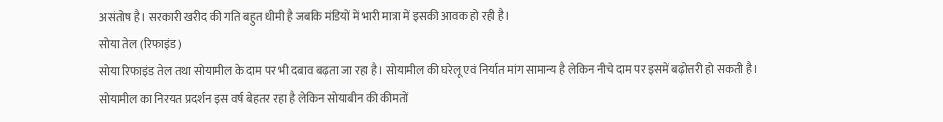असंतोष है। सरकारी खरीद की गति बहुत धीमी है जबकि मंडियों में भारी मात्रा में इसकी आवक हो रही है।
सोया तेल (रिफाइंड)
सोया रिफाइंड तेल तथा सोयामील के दाम पर भी दबाव बढ़ता जा रहा है। सोयामील की घरेलू एवं निर्यात मांग सामान्य है लेकिन नीचे दाम पर इसमें बढ़ोत्तरी हो सकती है। सोयामील का निरयत प्रदर्शन इस वर्ष बेहतर रहा है लेकिन सोयाबीन की कीमतों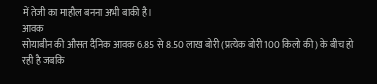में तेजी का माहौल बनना अभी बाकी है।
आवक
सोयाबीन की औसत दैनिक आवक 6.85 से 8.50 लाख बोरी (प्रत्येक बोरी 100 किलो की) के बीच हो रही है जबकि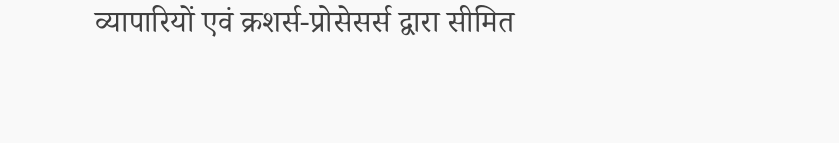व्यापारियों एवं क्रशर्स-प्रोसेसर्स द्वारा सीमित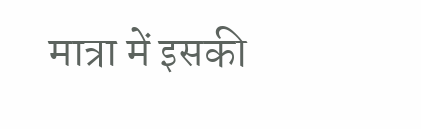मात्रा में इसकी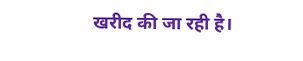खरीद की जा रही है।